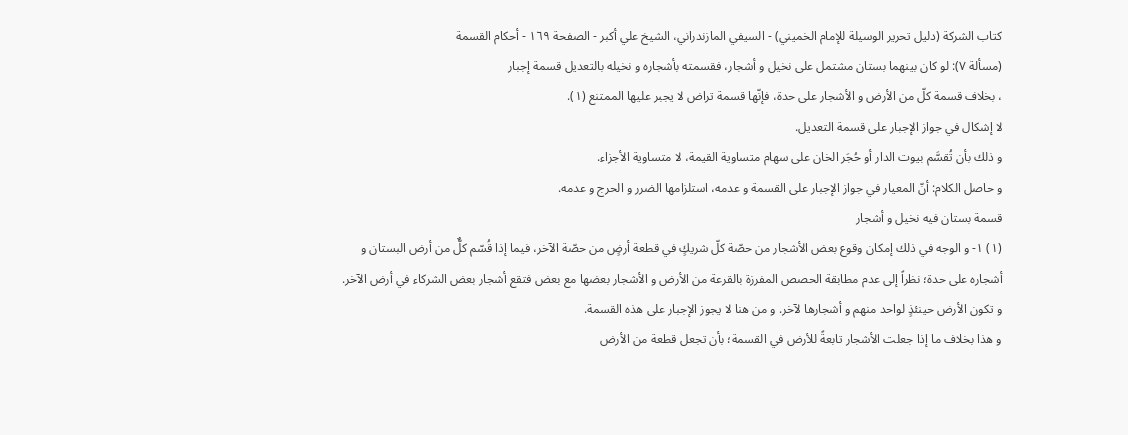كتاب الشركة (دليل تحرير الوسيلة للإمام الخميني) - السيفي المازندراني، الشيخ علي أكبر - الصفحة ١٦٩ - أحكام القسمة
(مسألة ٧): لو كان بينهما بستان مشتمل على نخيل و أشجار، فقسمته بأشجاره و نخيله بالتعديل قسمة إجبار
، بخلاف قسمة كلّ من الأرض و الأشجار على حدة، فإنّها قسمة تراض لا يجبر عليها الممتنع (١).
لا إشكال في جواز الإجبار على قسمة التعديل.
و ذلك بأن تُقسَّم بيوت الدار أو حُجَر الخان على سهام متساوية القيمة، لا متساوية الأجزاء.
و حاصل الكلام: أنّ المعيار في جواز الإجبار على القسمة و عدمه، استلزامها الضرر و الحرج و عدمه.
قسمة بستان فيه نخيل و أشجار
(١) ١- و الوجه في ذلك إمكان وقوع بعض الأشجار من حصّة كلّ شريكٍ في قطعة أرضٍ من حصّة الآخر، فيما إذا قُسّم كلٌّ من أرض البستان و أشجاره على حدة؛ نظراً إلى عدم مطابقة الحصص المفرزة بالقرعة من الأرض و الأشجار بعضها مع بعض فتقع أشجار بعض الشركاء في أرض الآخر. و تكون الأرض حينئذٍ لواحد منهم و أشجارها لآخر. و من هنا لا يجوز الإجبار على هذه القسمة.
و هذا بخلاف ما إذا جعلت الأشجار تابعةً للأرض في القسمة؛ بأن تجعل قطعة من الأرض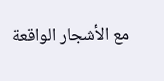مع الأشجار الواقعة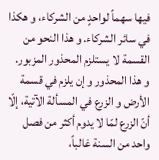فيها سهماً لواحدٍ من الشركاء، و هكذا في سائر الشركاء. و هذا النحو من القسمة لا يستلزم المحذور المزبور.
و هذا المحذور و إن يلزم في قسمة الأرض و الزرع في المسألة الآتية، إلّا أنّ الزرع لمّا لا يدوم أكثر من فصل واحد من السنة غالباً،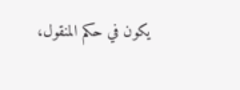يكون في حكم المنقول،